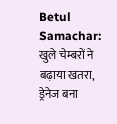Betul Samachar: खुले चेम्बरों ने बढ़ाया खतरा, ड्रेनेज बना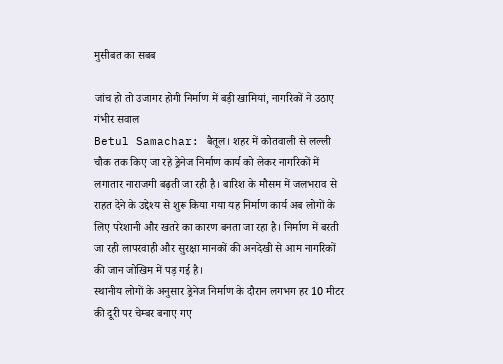मुसीबत का सबब

जांच हो तो उजागर होगी निर्माण में बड़ी खामियां, नागरिकों ने उठाए गंभीर सवाल
Betul Samachar: बैतूल। शहर में कोतवाली से लल्ली चौक तक किए जा रहे ड्रेनेज निर्माण कार्य को लेकर नागरिकों में लगातार नाराजगी बढ़ती जा रही है। बारिश के मौसम में जलभराव से राहत देने के उद्देश्य से शुरू किया गया यह निर्माण कार्य अब लोगों के लिए परेशानी और खतरे का कारण बनता जा रहा है। निर्माण में बरती जा रही लापरवाही और सुरक्षा मानकों की अनदेखी से आम नागरिकों की जान जोखिम में पड़ गई है।
स्थानीय लोगों के अनुसार ड्रेनेज निर्माण के दौरान लगभग हर 10 मीटर की दूरी पर चेम्बर बनाए गए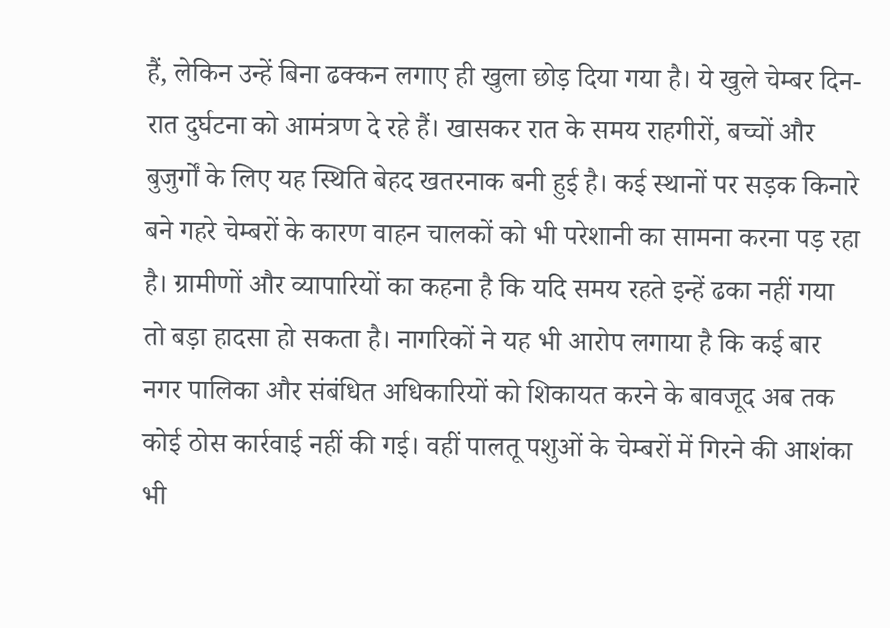हैं, लेकिन उन्हें बिना ढक्कन लगाए ही खुला छोड़ दिया गया है। ये खुले चेम्बर दिन-रात दुर्घटना को आमंत्रण दे रहे हैं। खासकर रात के समय राहगीरों, बच्चों और बुजुर्गों के लिए यह स्थिति बेहद खतरनाक बनी हुई है। कई स्थानों पर सड़क किनारे बने गहरे चेम्बरों के कारण वाहन चालकों को भी परेशानी का सामना करना पड़ रहा है। ग्रामीणों और व्यापारियों का कहना है कि यदि समय रहते इन्हें ढका नहीं गया तो बड़ा हादसा हो सकता है। नागरिकों ने यह भी आरोप लगाया है कि कई बार नगर पालिका और संबंधित अधिकारियों को शिकायत करने के बावजूद अब तक कोई ठोस कार्रवाई नहीं की गई। वहीं पालतू पशुओं के चेम्बरों में गिरने की आशंका भी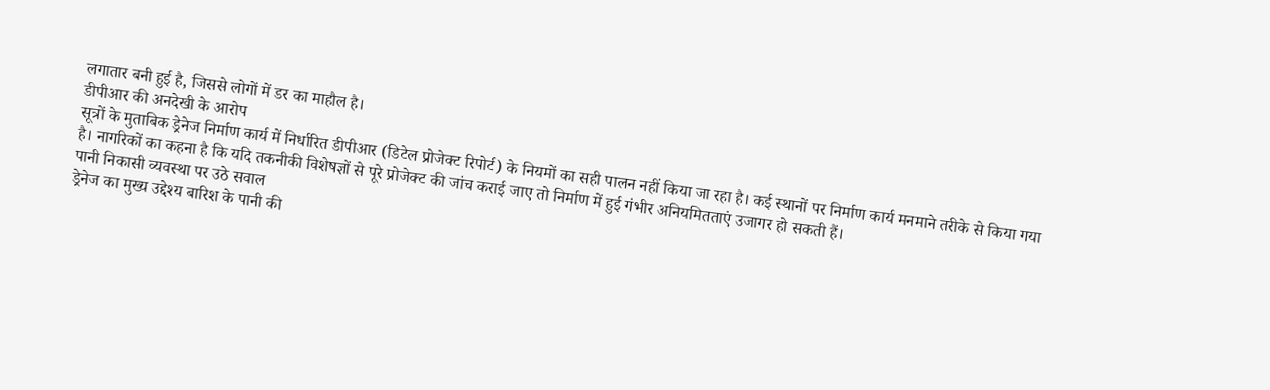लगातार बनी हुई है, जिससे लोगों में डर का माहौल है।
डीपीआर की अनदेखी के आरोप
सूत्रों के मुताबिक ड्रेनेज निर्माण कार्य में निर्धारित डीपीआर (डिटेल प्रोजेक्ट रिपोर्ट) के नियमों का सही पालन नहीं किया जा रहा है। कई स्थानों पर निर्माण कार्य मनमाने तरीके से किया गया है। नागरिकों का कहना है कि यदि तकनीकी विशेषज्ञों से पूरे प्रोजेक्ट की जांच कराई जाए तो निर्माण में हुई गंभीर अनियमितताएं उजागर हो सकती हैं।
पानी निकासी व्यवस्था पर उठे सवाल
ड्रेनेज का मुख्य उद्देश्य बारिश के पानी की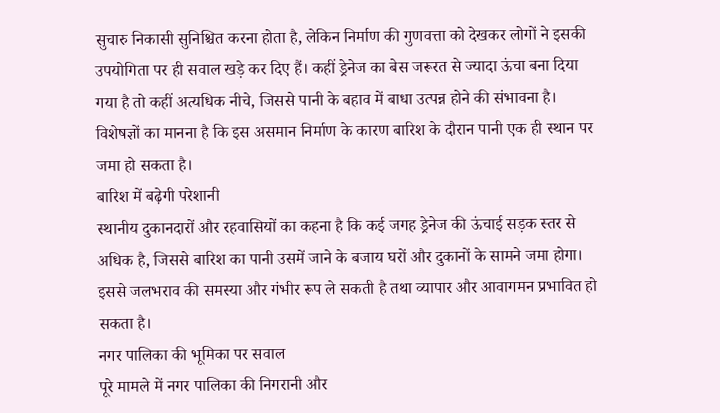सुचारु निकासी सुनिश्चित करना होता है, लेकिन निर्माण की गुणवत्ता को देखकर लोगों ने इसकी उपयोगिता पर ही सवाल खड़े कर दिए हैं। कहीं ड्रेनेज का बेस जरूरत से ज्यादा ऊंचा बना दिया गया है तो कहीं अत्यधिक नीचे, जिससे पानी के बहाव में बाधा उत्पन्न होने की संभावना है। विशेषज्ञों का मानना है कि इस असमान निर्माण के कारण बारिश के दौरान पानी एक ही स्थान पर जमा हो सकता है।
बारिश में बढ़ेगी परेशानी
स्थानीय दुकानदारों और रहवासियों का कहना है कि कई जगह ड्रेनेज की ऊंचाई सड़क स्तर से अधिक है, जिससे बारिश का पानी उसमें जाने के बजाय घरों और दुकानों के सामने जमा होगा। इससे जलभराव की समस्या और गंभीर रूप ले सकती है तथा व्यापार और आवागमन प्रभावित हो सकता है।
नगर पालिका की भूमिका पर सवाल
पूरे मामले में नगर पालिका की निगरानी और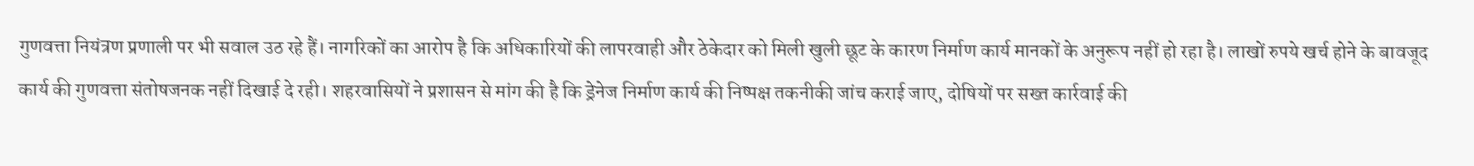गुणवत्ता नियंत्रण प्रणाली पर भी सवाल उठ रहे हैं। नागरिकों का आरोप है कि अधिकारियों की लापरवाही और ठेकेदार को मिली खुली छूट के कारण निर्माण कार्य मानकों के अनुरूप नहीं हो रहा है। लाखों रुपये खर्च होने के बावजूद कार्य की गुणवत्ता संतोषजनक नहीं दिखाई दे रही। शहरवासियों ने प्रशासन से मांग की है कि ड्रेनेज निर्माण कार्य की निष्पक्ष तकनीकी जांच कराई जाए, दोषियों पर सख्त कार्रवाई की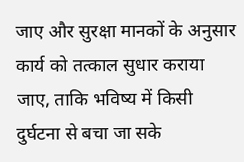जाए और सुरक्षा मानकों के अनुसार कार्य को तत्काल सुधार कराया जाए, ताकि भविष्य में किसी दुर्घटना से बचा जा सके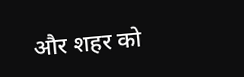और शहर को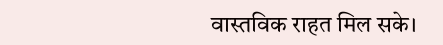वास्तविक राहत मिल सके।